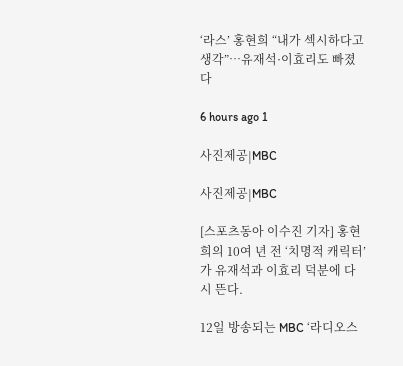‘라스’ 홍현희 “내가 섹시하다고 생각”…유재석·이효리도 빠졌다

6 hours ago 1

사진제공|MBC

사진제공|MBC

[스포츠동아 이수진 기자] 홍현희의 10여 년 전 ‘치명적 캐릭터’가 유재석과 이효리 덕분에 다시 뜬다.

12일 방송되는 MBC ‘라디오스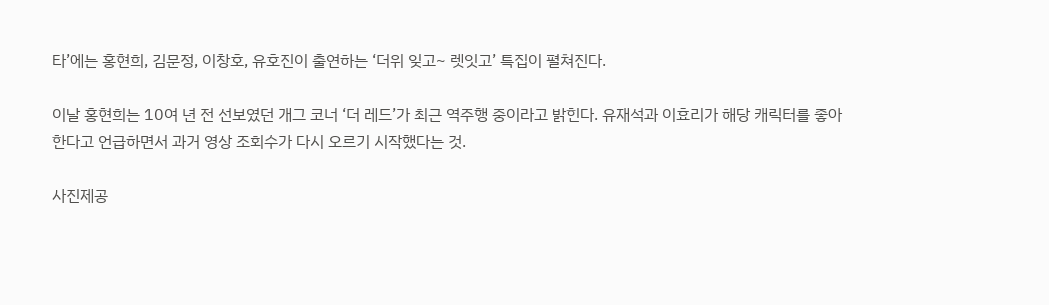타’에는 홍현희, 김문정, 이창호, 유호진이 출연하는 ‘더위 잊고~ 렛잇고’ 특집이 펼쳐진다.

이날 홍현희는 10여 년 전 선보였던 개그 코너 ‘더 레드’가 최근 역주행 중이라고 밝힌다. 유재석과 이효리가 해당 캐릭터를 좋아한다고 언급하면서 과거 영상 조회수가 다시 오르기 시작했다는 것.

사진제공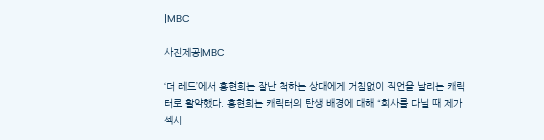|MBC

사진제공|MBC

‘더 레드’에서 홍현희는 잘난 척하는 상대에게 거침없이 직언을 날리는 캐릭터로 활약했다. 홍현희는 캐릭터의 탄생 배경에 대해 “회사를 다닐 때 제가 섹시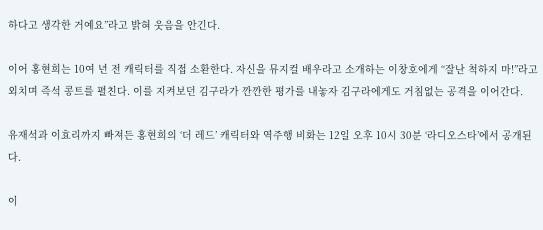하다고 생각한 거예요”라고 밝혀 웃음을 안긴다.

이어 홍현희는 10여 년 전 캐릭터를 직접 소환한다. 자신을 뮤지컬 배우라고 소개하는 이창호에게 “잘난 척하지 마!”라고 외치며 즉석 콩트를 펼친다. 이를 지켜보던 김구라가 깐깐한 평가를 내놓자 김구라에게도 거침없는 공격을 이어간다.

유재석과 이효리까지 빠져든 홍현희의 ‘더 레드’ 캐릭터와 역주행 비화는 12일 오후 10시 30분 ‘라디오스타’에서 공개된다.

이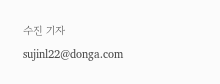수진 기자 sujinl22@donga.com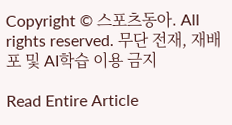Copyright © 스포츠동아. All rights reserved. 무단 전재, 재배포 및 AI학습 이용 금지

Read Entire Article